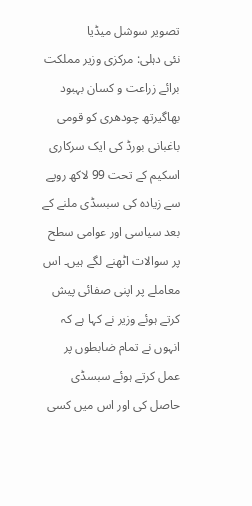تصویر سوشل میڈیا
نئی دہلی: مرکزی وزیر مملکت برائے زراعت و کسان بہبود بھاگیرتھ چودھری کو قومی باغبانی بورڈ کی ایک سرکاری اسکیم کے تحت 99 لاکھ روپے سے زیادہ کی سبسڈی ملنے کے بعد سیاسی اور عوامی سطح پر سوالات اٹھنے لگے ہیں۔ اس معاملے پر اپنی صفائی پیش کرتے ہوئے وزیر نے کہا ہے کہ انہوں نے تمام ضابطوں پر عمل کرتے ہوئے سبسڈی حاصل کی اور اس میں کسی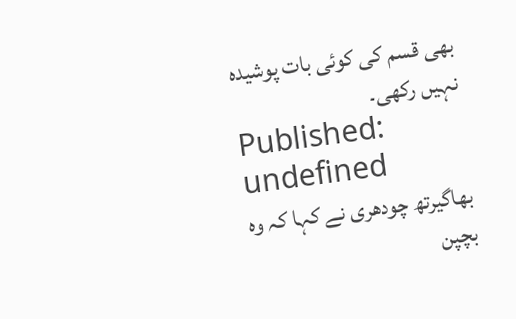بھی قسم کی کوئی بات پوشیدہ نہیں رکھی۔
Published: undefined
بھاگیرتھ چودھری نے کہا کہ وہ بچپن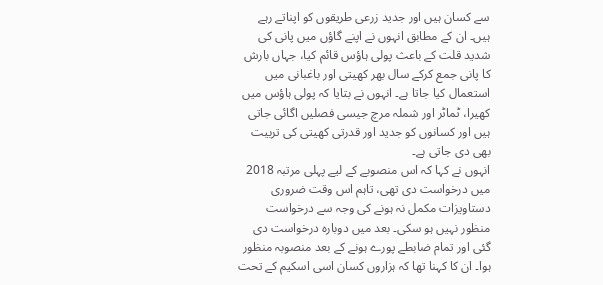سے کسان ہیں اور جدید زرعی طریقوں کو اپناتے رہے ہیں۔ ان کے مطابق انہوں نے اپنے گاؤں میں پانی کی شدید قلت کے باعث پولی ہاؤس قائم کیا، جہاں بارش کا پانی جمع کرکے سال بھر کھیتی اور باغبانی میں استعمال کیا جاتا ہے۔ انہوں نے بتایا کہ پولی ہاؤس میں کھیرا، ٹماٹر اور شملہ مرچ جیسی فصلیں اگائی جاتی ہیں اور کسانوں کو جدید اور قدرتی کھیتی کی تربیت بھی دی جاتی ہے۔
انہوں نے کہا کہ اس منصوبے کے لیے پہلی مرتبہ 2018 میں درخواست دی تھی، تاہم اس وقت ضروری دستاویزات مکمل نہ ہونے کی وجہ سے درخواست منظور نہیں ہو سکی۔ بعد میں دوبارہ درخواست دی گئی اور تمام ضابطے پورے ہونے کے بعد منصوبہ منظور ہوا۔ ان کا کہنا تھا کہ ہزاروں کسان اسی اسکیم کے تحت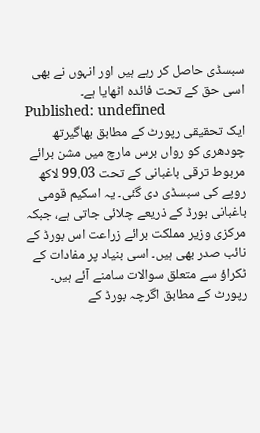سبسڈی حاصل کر رہے ہیں اور انہوں نے بھی اسی حق کے تحت فائدہ اٹھایا ہے۔
Published: undefined
ایک تحقیقی رپورٹ کے مطابق بھاگیرتھ چودھری کو رواں برس مارچ میں مشن برائے مربوط ترقی باغبانی کے تحت 99.03 لاکھ روپے کی سبسڈی دی گئی۔ یہ اسکیم قومی باغبانی بورڈ کے ذریعے چلائی جاتی ہے، جبکہ مرکزی وزیر مملکت برائے زراعت اس بورڈ کے نائب صدر بھی ہیں۔ اسی بنیاد پر مفادات کے ٹکراؤ سے متعلق سوالات سامنے آئے ہیں۔
رپورٹ کے مطابق اگرچہ بورڈ کے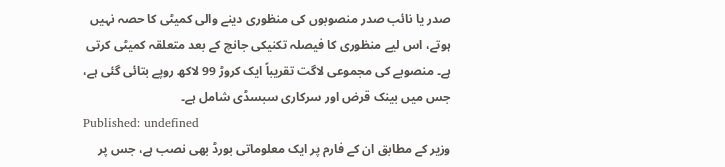صدر یا نائب صدر منصوبوں کی منظوری دینے والی کمیٹی کا حصہ نہیں ہوتے، اس لیے منظوری کا فیصلہ تکنیکی جانچ کے بعد متعلقہ کمیٹی کرتی ہے۔ منصوبے کی مجموعی لاگت تقریباً ایک کروڑ 99 لاکھ روپے بتائی گئی ہے، جس میں بینک قرض اور سرکاری سبسڈی شامل ہے۔
Published: undefined
وزیر کے مطابق ان کے فارم پر ایک معلوماتی بورڈ بھی نصب ہے، جس پر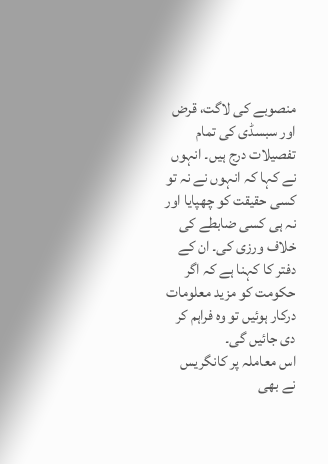منصوبے کی لاگت، قرض اور سبسڈی کی تمام تفصیلات درج ہیں۔ انہوں نے کہا کہ انہوں نے نہ تو کسی حقیقت کو چھپایا اور نہ ہی کسی ضابطے کی خلاف ورزی کی۔ ان کے دفتر کا کہنا ہے کہ اگر حکومت کو مزید معلومات درکار ہوئیں تو وہ فراہم کر دی جائیں گی۔
اس معاملہ پر کانگریس نے بھی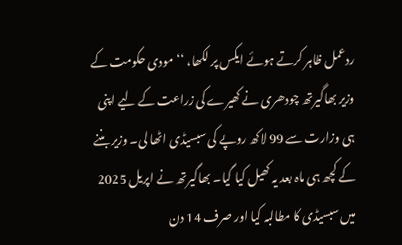ردعمل ظاہر کرتے ہوئے ایکس پر لکھا، ‘‘مودی حکومت کے وزیر بھاگیرتھ چودھری نے کھیرے کی زراعت کے لیے اپنی ہی وزارت سے 99 لاکھ روپے کی سبسیڈی اٹھا لی۔ وزیر بننے کے کچھ ہی ماہ بعد یہ کھیل کیا گیا۔ بھاگیرتھ نے اپریل 2025 میں سبسیڈی کا مطالبہ کیا اور صرف 14 دن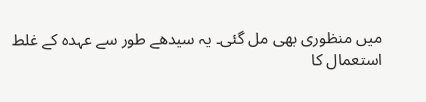میں منظوری بھی مل گئی۔ یہ سیدھے طور سے عہدہ کے غلط استعمال کا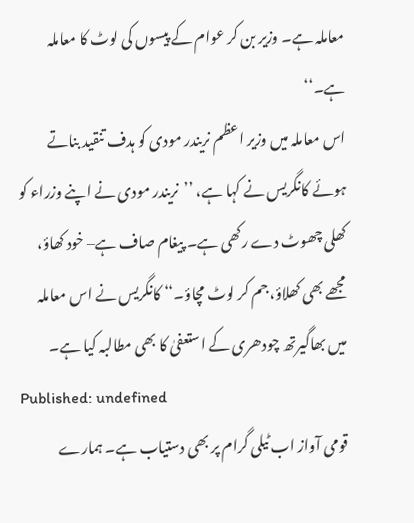معاملہ ہے۔ وزیر بن کر عوام کے پیسوں کی لوٹ کا معاملہ ہے۔‘‘
اس معاملہ میں وزیر اعظم نریندر مودی کو ہدف تنقید بناتے ہوئے کانگریس نے کہا ہے، ’’نریندر مودی نے اپنے وزراء کو کھلی چھوٹ دے رکھی ہے۔ پیغام صاف ہے– خود کھاؤ، مجھے بھی کھلاؤ، جم کر لوٹ مچاؤ۔‘‘ کانگریس نے اس معاملہ میں بھاگیرتھ چودھری کے استعفیٰ کا بھی مطالبہ کیا ہے۔
Published: undefined
قومی آواز اب ٹیلی گرام پر بھی دستیاب ہے۔ ہمارے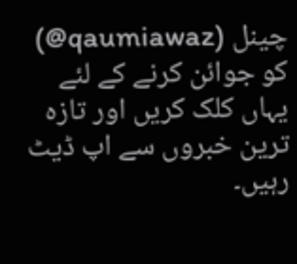چینل (qaumiawaz@) کو جوائن کرنے کے لئے یہاں کلک کریں اور تازہ ترین خبروں سے اپ ڈیٹ رہیں۔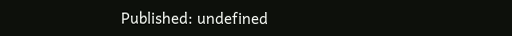Published: undefined